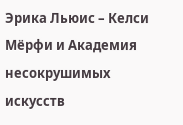Эрика Льюис – Келси Мёрфи и Академия несокрушимых искусств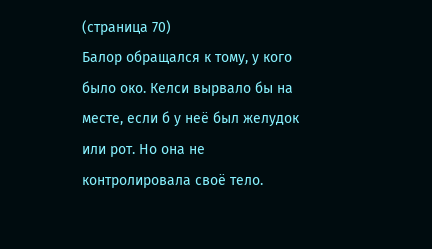(страница 70)
Балор обращался к тому, у кого было око. Келси вырвало бы на месте, если б у неё был желудок или рот. Но она не контролировала своё тело.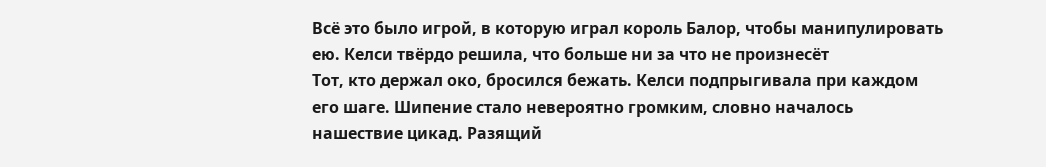Всё это было игрой, в которую играл король Балор, чтобы манипулировать ею. Келси твёрдо решила, что больше ни за что не произнесёт
Тот, кто держал око, бросился бежать. Келси подпрыгивала при каждом его шаге. Шипение стало невероятно громким, словно началось нашествие цикад. Разящий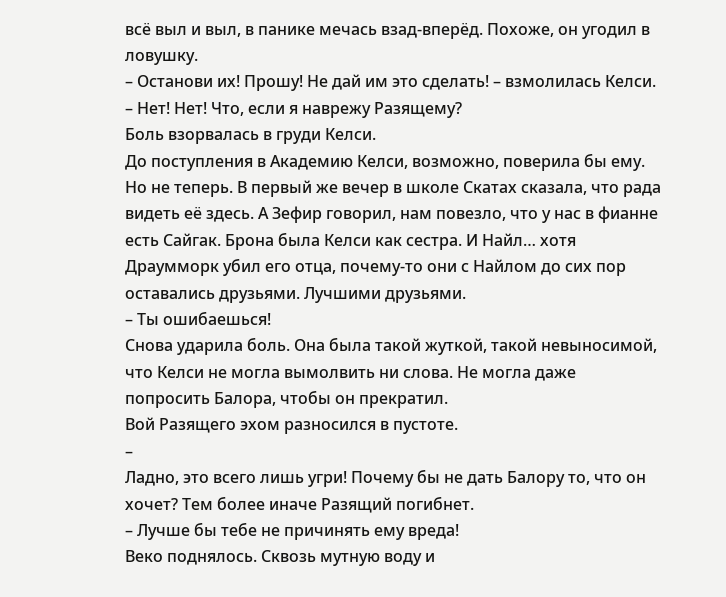всё выл и выл, в панике мечась взад-вперёд. Похоже, он угодил в ловушку.
– Останови их! Прошу! Не дай им это сделать! – взмолилась Келси.
– Нет! Нет! Что, если я наврежу Разящему?
Боль взорвалась в груди Келси.
До поступления в Академию Келси, возможно, поверила бы ему. Но не теперь. В первый же вечер в школе Скатах сказала, что рада видеть её здесь. А Зефир говорил, нам повезло, что у нас в фианне есть Сайгак. Брона была Келси как сестра. И Найл… хотя Драумморк убил его отца, почему-то они с Найлом до сих пор оставались друзьями. Лучшими друзьями.
– Ты ошибаешься!
Снова ударила боль. Она была такой жуткой, такой невыносимой, что Келси не могла вымолвить ни слова. Не могла даже попросить Балора, чтобы он прекратил.
Вой Разящего эхом разносился в пустоте.
–
Ладно, это всего лишь угри! Почему бы не дать Балору то, что он хочет? Тем более иначе Разящий погибнет.
– Лучше бы тебе не причинять ему вреда!
Веко поднялось. Сквозь мутную воду и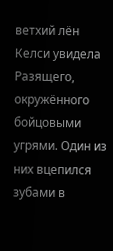ветхий лён Келси увидела Разящего, окружённого бойцовыми угрями. Один из них вцепился зубами в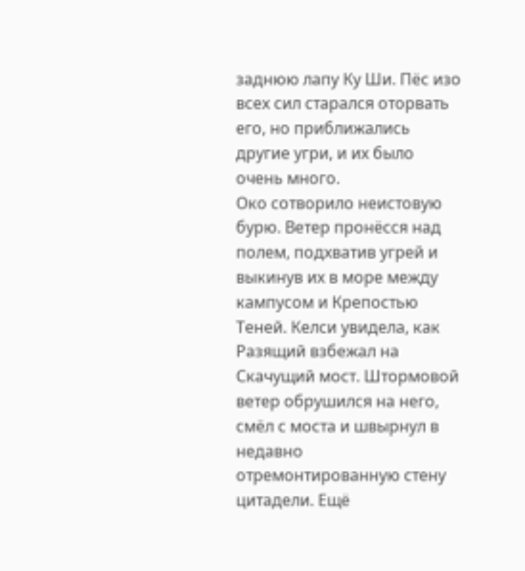заднюю лапу Ку Ши. Пёс изо всех сил старался оторвать его, но приближались другие угри, и их было очень много.
Око сотворило неистовую бурю. Ветер пронёсся над полем, подхватив угрей и выкинув их в море между кампусом и Крепостью Теней. Келси увидела, как Разящий взбежал на Скачущий мост. Штормовой ветер обрушился на него, смёл с моста и швырнул в недавно отремонтированную стену цитадели. Ещё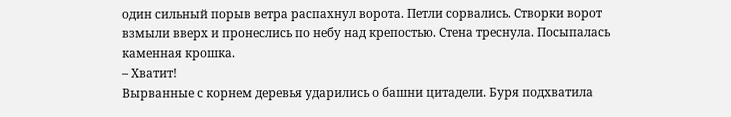один сильный порыв ветра распахнул ворота. Петли сорвались. Створки ворот взмыли вверх и пронеслись по небу над крепостью. Стена треснула. Посыпалась каменная крошка.
– Хватит!
Вырванные с корнем деревья ударились о башни цитадели. Буря подхватила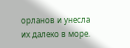орланов и унесла их далеко в море.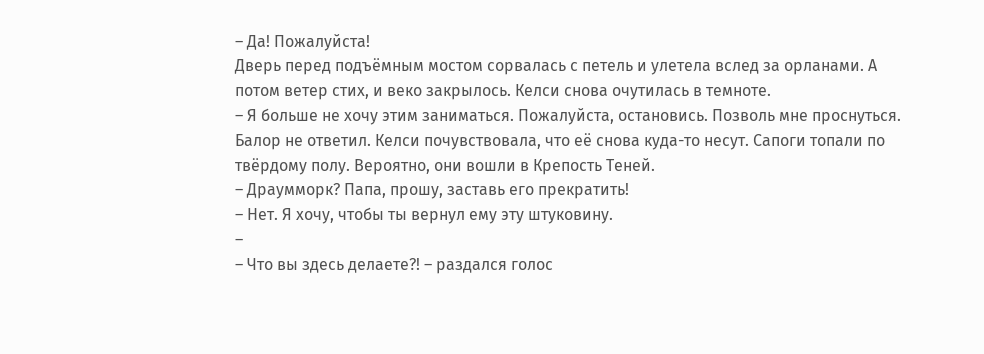– Да! Пожалуйста!
Дверь перед подъёмным мостом сорвалась с петель и улетела вслед за орланами. А потом ветер стих, и веко закрылось. Келси снова очутилась в темноте.
– Я больше не хочу этим заниматься. Пожалуйста, остановись. Позволь мне проснуться.
Балор не ответил. Келси почувствовала, что её снова куда-то несут. Сапоги топали по твёрдому полу. Вероятно, они вошли в Крепость Теней.
– Драумморк? Папа, прошу, заставь его прекратить!
– Нет. Я хочу, чтобы ты вернул ему эту штуковину.
–
– Что вы здесь делаете?! – раздался голос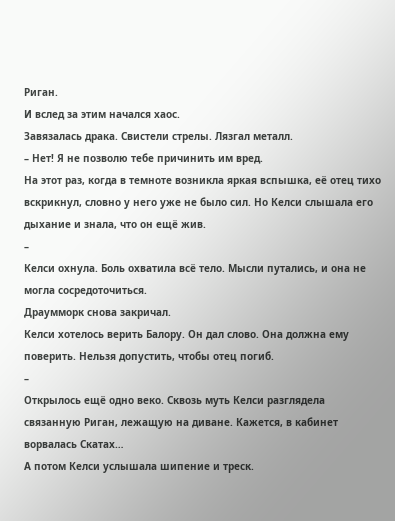Риган.
И вслед за этим начался хаос.
Завязалась драка. Свистели стрелы. Лязгал металл.
– Нет! Я не позволю тебе причинить им вред.
На этот раз, когда в темноте возникла яркая вспышка, её отец тихо вскрикнул, словно у него уже не было сил. Но Келси слышала его дыхание и знала, что он ещё жив.
–
Келси охнула. Боль охватила всё тело. Мысли путались, и она не могла сосредоточиться.
Драумморк снова закричал.
Келси хотелось верить Балору. Он дал слово. Она должна ему поверить. Нельзя допустить, чтобы отец погиб.
–
Открылось ещё одно веко. Сквозь муть Келси разглядела связанную Риган, лежащую на диване. Кажется, в кабинет ворвалась Скатах…
А потом Келси услышала шипение и треск.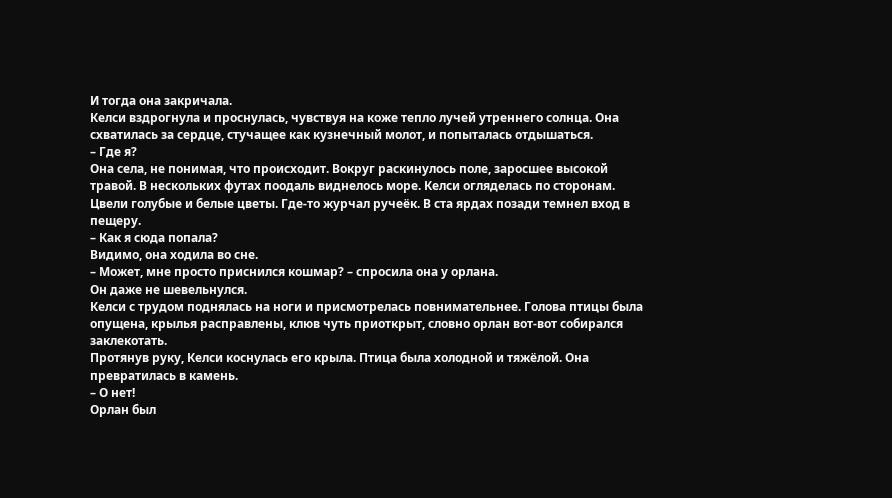И тогда она закричала.
Келси вздрогнула и проснулась, чувствуя на коже тепло лучей утреннего солнца. Она схватилась за сердце, стучащее как кузнечный молот, и попыталась отдышаться.
– Где я?
Она села, не понимая, что происходит. Вокруг раскинулось поле, заросшее высокой травой. В нескольких футах поодаль виднелось море. Келси огляделась по сторонам. Цвели голубые и белые цветы. Где-то журчал ручеёк. В ста ярдах позади темнел вход в пещеру.
– Как я сюда попала?
Видимо, она ходила во сне.
– Может, мне просто приснился кошмар? – спросила она у орлана.
Он даже не шевельнулся.
Келси с трудом поднялась на ноги и присмотрелась повнимательнее. Голова птицы была опущена, крылья расправлены, клюв чуть приоткрыт, словно орлан вот-вот собирался заклекотать.
Протянув руку, Келси коснулась его крыла. Птица была холодной и тяжёлой. Она превратилась в камень.
– О нет!
Орлан был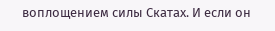воплощением силы Скатах. И если он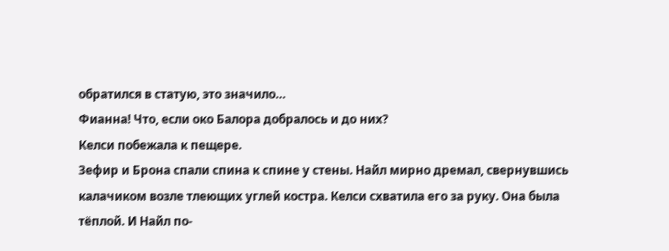обратился в статую, это значило…
Фианна! Что, если око Балора добралось и до них?
Келси побежала к пещере.
Зефир и Брона спали спина к спине у стены. Найл мирно дремал, свернувшись калачиком возле тлеющих углей костра. Келси схватила его за руку. Она была тёплой. И Найл по-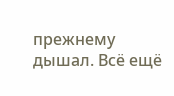прежнему дышал. Всё ещё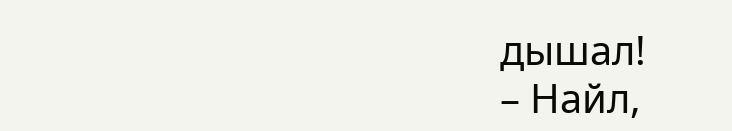дышал!
– Найл,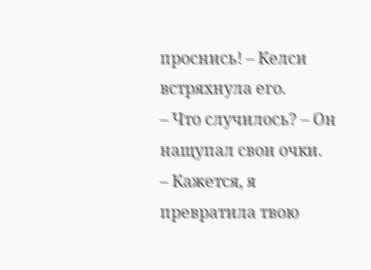проснись! – Келси встряхнула его.
– Что случилось? – Он нащупал свои очки.
– Кажется, я превратила твою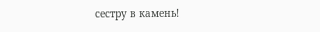сестру в камень!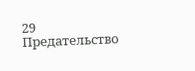29
Предательство